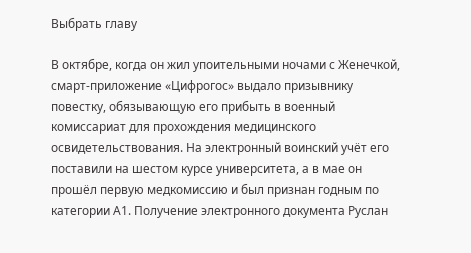Выбрать главу

В октябре, когда он жил упоительными ночами с Женечкой, смарт-приложение «Цифрогос» выдало призывнику повестку, обязывающую его прибыть в военный комиссариат для прохождения медицинского освидетельствования. На электронный воинский учёт его поставили на шестом курсе университета, а в мае он прошёл первую медкомиссию и был признан годным по категории А1. Получение электронного документа Руслан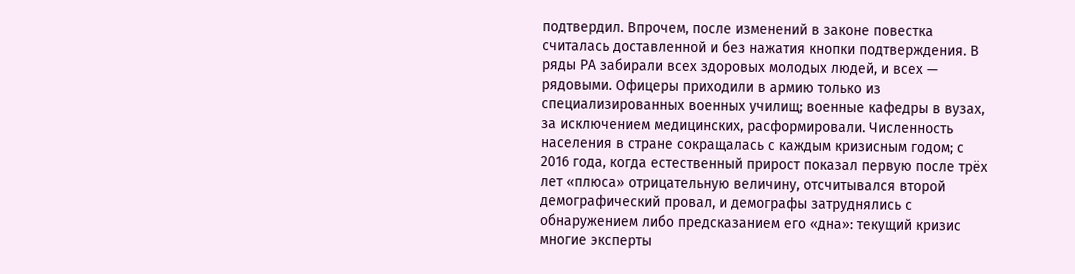подтвердил. Впрочем, после изменений в законе повестка считалась доставленной и без нажатия кнопки подтверждения. В ряды РА забирали всех здоровых молодых людей, и всех — рядовыми. Офицеры приходили в армию только из специализированных военных училищ; военные кафедры в вузах, за исключением медицинских, расформировали. Численность населения в стране сокращалась с каждым кризисным годом; с 2016 года, когда естественный прирост показал первую после трёх лет «плюса» отрицательную величину, отсчитывался второй демографический провал, и демографы затруднялись с обнаружением либо предсказанием его «дна»: текущий кризис многие эксперты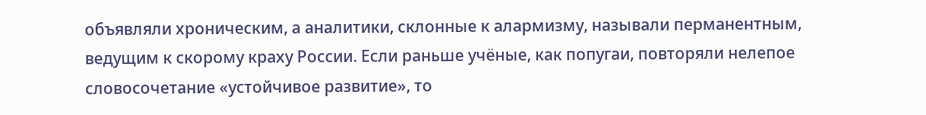объявляли хроническим, а аналитики, склонные к алармизму, называли перманентным, ведущим к скорому краху России. Если раньше учёные, как попугаи, повторяли нелепое словосочетание «устойчивое развитие», то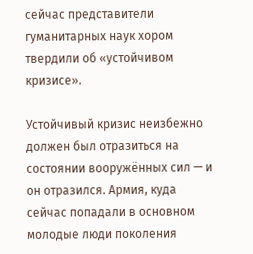сейчас представители гуманитарных наук хором твердили об «устойчивом кризисе».

Устойчивый кризис неизбежно должен был отразиться на состоянии вооружённых сил — и он отразился. Армия, куда сейчас попадали в основном молодые люди поколения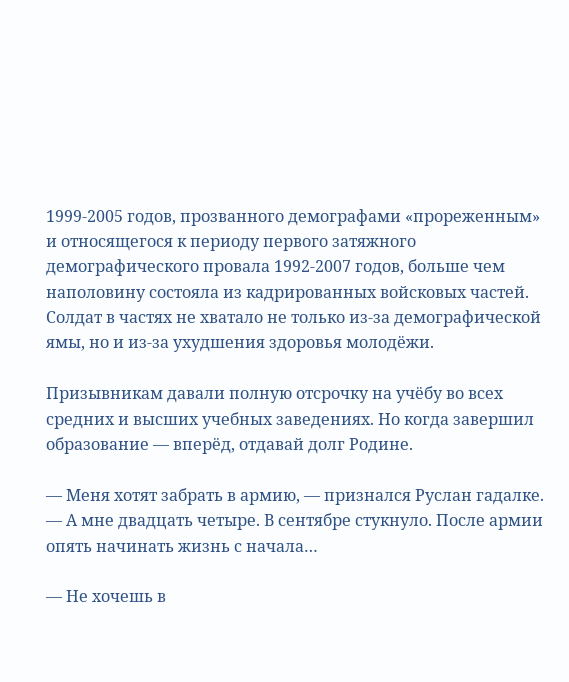1999-2005 годов, прозванного демографами «прореженным» и относящегося к периоду первого затяжного демографического провала 1992-2007 годов, больше чем наполовину состояла из кадрированных войсковых частей. Солдат в частях не хватало не только из-за демографической ямы, но и из-за ухудшения здоровья молодёжи.

Призывникам давали полную отсрочку на учёбу во всех средних и высших учебных заведениях. Но когда завершил образование — вперёд, отдавай долг Родине.

— Меня хотят забрать в армию, — признался Руслан гадалке. — А мне двадцать четыре. В сентябре стукнуло. После армии опять начинать жизнь с начала…

— Не хочешь в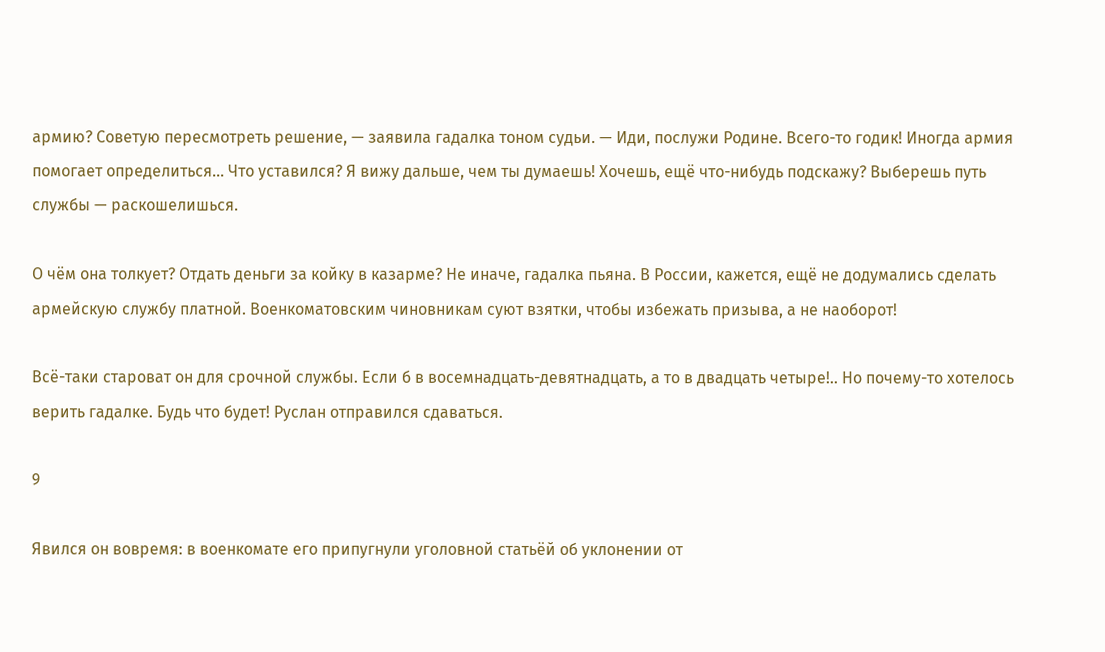армию? Советую пересмотреть решение, — заявила гадалка тоном судьи. — Иди, послужи Родине. Всего-то годик! Иногда армия помогает определиться… Что уставился? Я вижу дальше, чем ты думаешь! Хочешь, ещё что-нибудь подскажу? Выберешь путь службы — раскошелишься.

О чём она толкует? Отдать деньги за койку в казарме? Не иначе, гадалка пьяна. В России, кажется, ещё не додумались сделать армейскую службу платной. Военкоматовским чиновникам суют взятки, чтобы избежать призыва, а не наоборот!

Всё-таки староват он для срочной службы. Если б в восемнадцать-девятнадцать, а то в двадцать четыре!.. Но почему-то хотелось верить гадалке. Будь что будет! Руслан отправился сдаваться.

9

Явился он вовремя: в военкомате его припугнули уголовной статьёй об уклонении от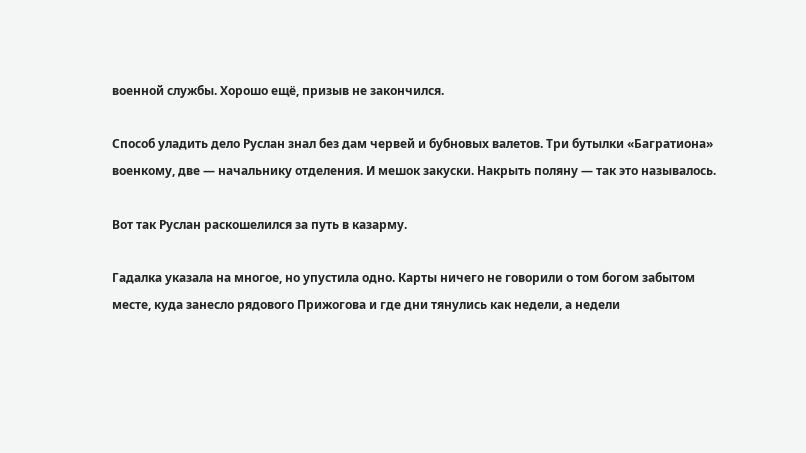военной службы. Хорошо ещё, призыв не закончился.

Способ уладить дело Руслан знал без дам червей и бубновых валетов. Три бутылки «Багратиона» военкому, две — начальнику отделения. И мешок закуски. Накрыть поляну — так это называлось.

Вот так Руслан раскошелился за путь в казарму.

Гадалка указала на многое, но упустила одно. Карты ничего не говорили о том богом забытом месте, куда занесло рядового Прижогова и где дни тянулись как недели, а недели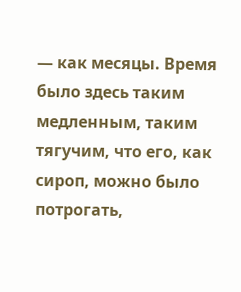— как месяцы. Время было здесь таким медленным, таким тягучим, что его, как сироп, можно было потрогать,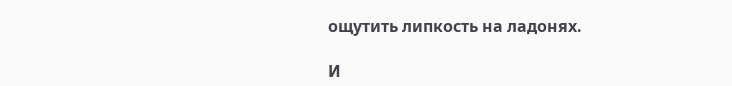ощутить липкость на ладонях.

И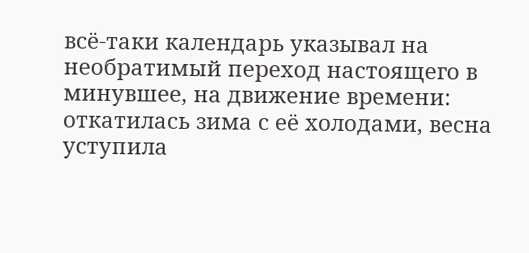всё-таки календарь указывал на необратимый переход настоящего в минувшее, на движение времени: откатилась зима с её холодами, весна уступила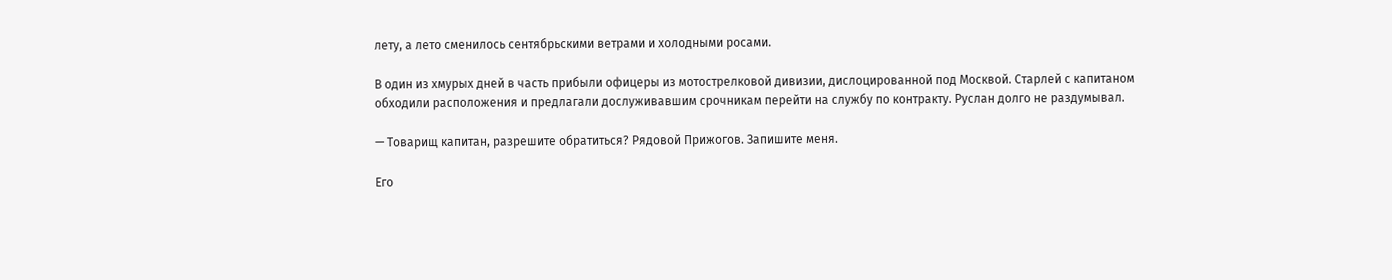лету, а лето сменилось сентябрьскими ветрами и холодными росами.

В один из хмурых дней в часть прибыли офицеры из мотострелковой дивизии, дислоцированной под Москвой. Старлей с капитаном обходили расположения и предлагали дослуживавшим срочникам перейти на службу по контракту. Руслан долго не раздумывал.

— Товарищ капитан, разрешите обратиться? Рядовой Прижогов. Запишите меня.

Его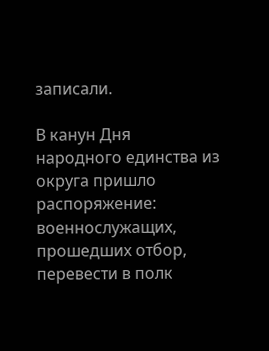записали.

В канун Дня народного единства из округа пришло распоряжение: военнослужащих, прошедших отбор, перевести в полк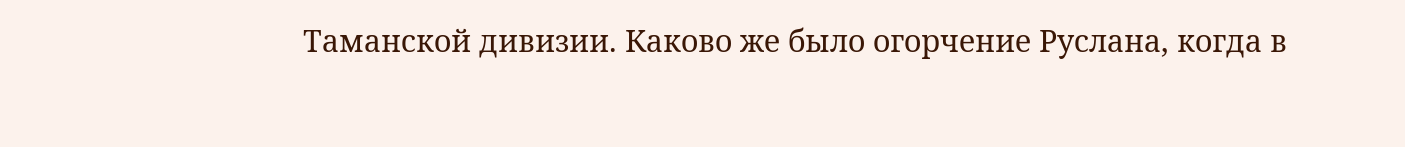Таманской дивизии. Каково же было огорчение Руслана, когда в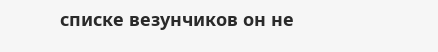списке везунчиков он не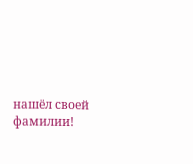нашёл своей фамилии!